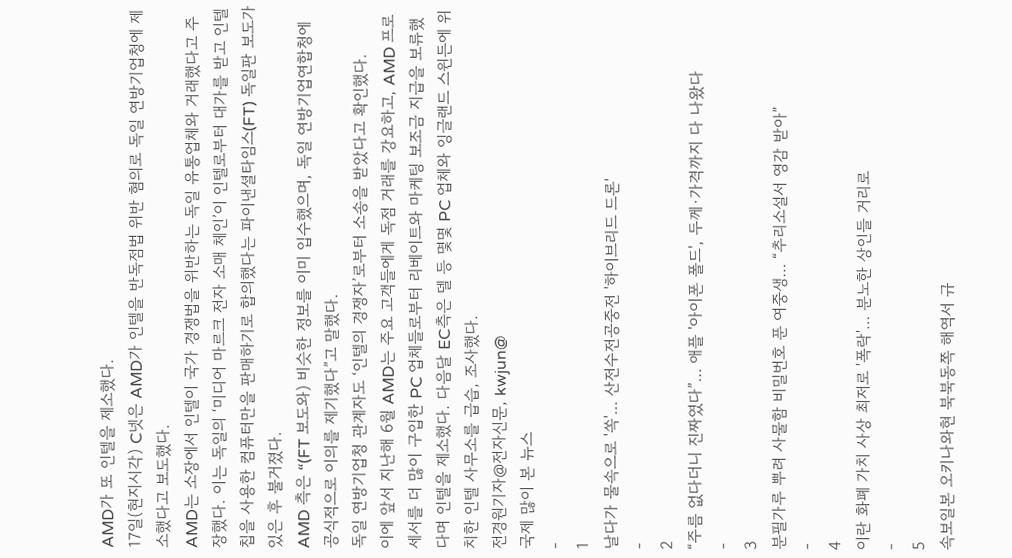AMD가 또 인텔을 제소했다.
17일(현지시각) C넷은 AMD가 인텔을 반독점법 위반 혐의로 독일 연방기업청에 제소했다고 보도했다.
AMD는 소장에서 인텔이 국가 경쟁법을 위반하는 독일 유통업체와 거래했다고 주장했다. 이는 독일의 ‘미디어 마르크 전자 소매 체인’이 인텔로부터 대가를 받고 인텔 칩을 사용한 컴퓨터만을 판매하기로 합의했다는 파이낸셜타임스(FT) 독일판 보도가 있은 후 불거졌다.
AMD 측은 “(FT 보도와) 비슷한 정보를 이미 입수했으며, 독일 연방기업연합청에 공식적으로 이의를 제기했다”고 말했다.
독일 연방기업청 관계자도 ‘인텔의 경쟁자’로부터 소송을 받았다고 확인했다.
이에 앞서 지난해 6월 AMD는 주요 고객들에게 독점 거래를 강요하고, AMD 프로세서를 더 많이 구입한 PC 업체들로부터 리베이트와 마케팅 보조금 지급을 보류했다며 인텔을 제소했다. 다음달 EC측은 델 등 몇몇 PC 업체와 잉글랜드 스윈든에 위치한 인텔 사무소를 급습, 조사했다.
전경원기자@전자신문, kwjun@
국제 많이 본 뉴스
-
1
날다가 물속으로 '쏙'… 산전수전공중전 '하이브리드 드론'
-
2
“주름 없다더니 진짜였다”… 애플 '아이폰 폴드', 두께·가격까지 다 나왔다
-
3
분필가루 뿌려 사물함 비밀번호 푼 여중생… “추리소설서 영감 받아”
-
4
이란 화폐 가치 사상 최저로 '폭락'… 분노한 상인들 거리로
-
5
속보일본 오키나와현 북북동쪽 해역서 규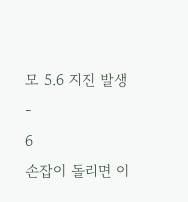모 5.6 지진 발생
-
6
손잡이 돌리면 이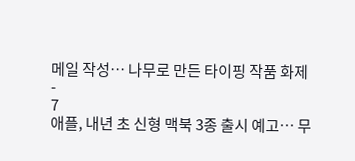메일 작성… 나무로 만든 타이핑 작품 화제
-
7
애플, 내년 초 신형 맥북 3종 출시 예고… 무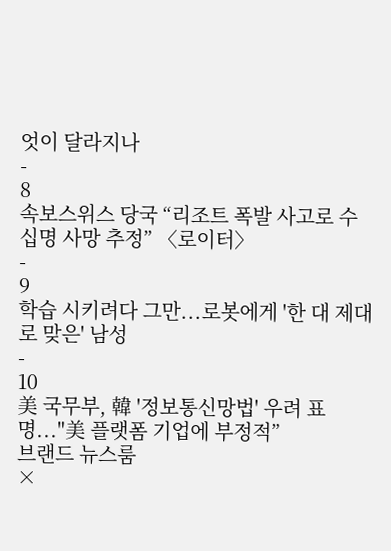엇이 달라지나
-
8
속보스위스 당국 “리조트 폭발 사고로 수십명 사망 추정” 〈로이터〉
-
9
학습 시키려다 그만...로봇에게 '한 대 제대로 맞은' 남성
-
10
美 국무부, 韓 '정보통신망법' 우려 표명..."美 플랫폼 기업에 부정적”
브랜드 뉴스룸
×